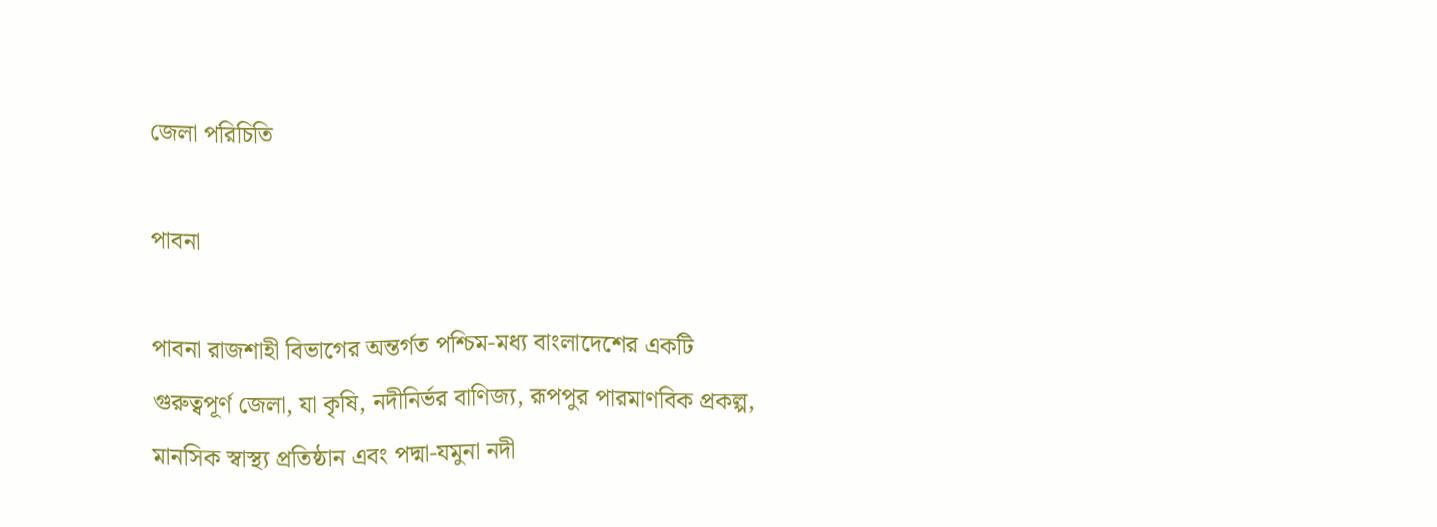জেলা পরিচিতি

পাবনা

পাবনা রাজশাহী বিভাগের অন্তর্গত পশ্চিম-মধ্য বাংলাদেশের একটি গুরুত্বপূর্ণ জেলা, যা কৃষি, নদীনির্ভর বাণিজ্য, রূপপুর পারমাণবিক প্রকল্প, মানসিক স্বাস্থ্য প্রতিষ্ঠান এবং পদ্মা-যমুনা নদী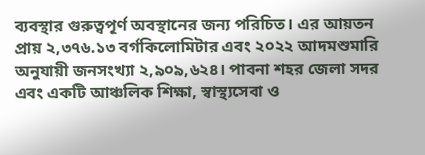ব্যবস্থার গুরুত্বপূর্ণ অবস্থানের জন্য পরিচিত। এর আয়তন প্রায় ২,৩৭৬.১৩ বর্গকিলোমিটার এবং ২০২২ আদমশুমারি অনুযায়ী জনসংখ্যা ২,৯০৯,৬২৪। পাবনা শহর জেলা সদর এবং একটি আঞ্চলিক শিক্ষা, স্বাস্থ্যসেবা ও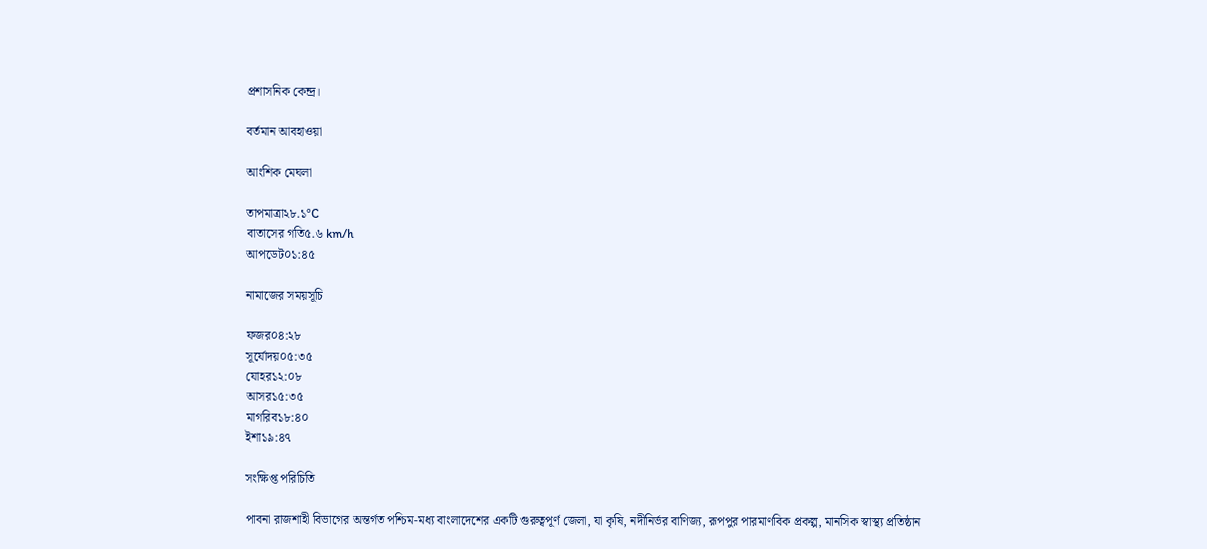প্রশাসনিক কেন্দ্র।

বর্তমান আবহাওয়া

আংশিক মেঘলা

তাপমাত্রা২৮.১°C
বাতাসের গতি৫.৬ km/h
আপডেট০১:৪৫

নামাজের সময়সূচি

ফজর০৪:২৮
সূর্যোদয়০৫:৩৫
যোহর১২:০৮
আসর১৫:৩৫
মাগরিব১৮:৪০
ইশা১৯:৪৭

সংক্ষিপ্ত পরিচিতি

পাবনা রাজশাহী বিভাগের অন্তর্গত পশ্চিম-মধ্য বাংলাদেশের একটি গুরুত্বপূর্ণ জেলা, যা কৃষি, নদীনির্ভর বাণিজ্য, রূপপুর পারমাণবিক প্রকল্প, মানসিক স্বাস্থ্য প্রতিষ্ঠান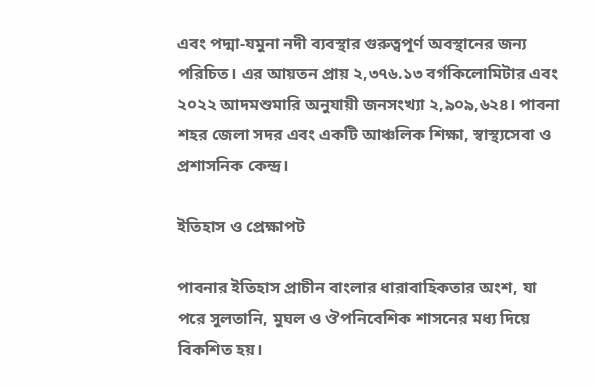এবং পদ্মা-যমুনা নদী ব্যবস্থার গুরুত্বপূর্ণ অবস্থানের জন্য পরিচিত। এর আয়তন প্রায় ২,৩৭৬.১৩ বর্গকিলোমিটার এবং ২০২২ আদমশুমারি অনুযায়ী জনসংখ্যা ২,৯০৯,৬২৪। পাবনা শহর জেলা সদর এবং একটি আঞ্চলিক শিক্ষা, স্বাস্থ্যসেবা ও প্রশাসনিক কেন্দ্র।

ইতিহাস ও প্রেক্ষাপট

পাবনার ইতিহাস প্রাচীন বাংলার ধারাবাহিকতার অংশ, যা পরে সুলতানি, মুঘল ও ঔপনিবেশিক শাসনের মধ্য দিয়ে বিকশিত হয়।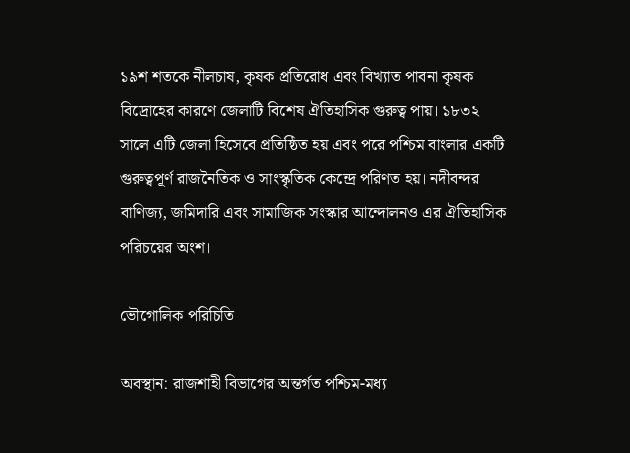১৯শ শতকে নীলচাষ, কৃষক প্রতিরোধ এবং বিখ্যাত পাবনা কৃষক বিদ্রোহের কারণে জেলাটি বিশেষ ঐতিহাসিক গুরুত্ব পায়। ১৮৩২ সালে এটি জেলা হিসেবে প্রতিষ্ঠিত হয় এবং পরে পশ্চিম বাংলার একটি গুরুত্বপূর্ণ রাজনৈতিক ও সাংস্কৃতিক কেন্দ্রে পরিণত হয়। নদীবন্দর বাণিজ্য, জমিদারি এবং সামাজিক সংস্কার আন্দোলনও এর ঐতিহাসিক পরিচয়ের অংশ।

ভৌগোলিক পরিচিতি

অবস্থান: রাজশাহী বিভাগের অন্তর্গত পশ্চিম-মধ্য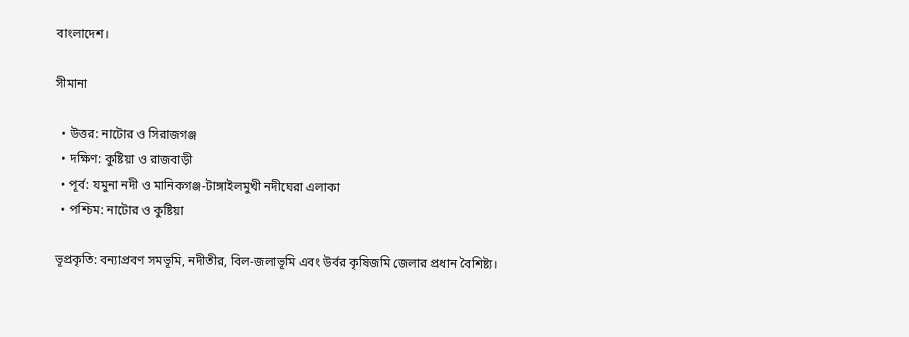বাংলাদেশ।

সীমানা

  • উত্তর: নাটোর ও সিরাজগঞ্জ
  • দক্ষিণ: কুষ্টিয়া ও রাজবাড়ী
  • পূর্ব: যমুনা নদী ও মানিকগঞ্জ-টাঙ্গাইলমুখী নদীঘেরা এলাকা
  • পশ্চিম: নাটোর ও কুষ্টিয়া

ভূপ্রকৃতি: বন্যাপ্রবণ সমভূমি, নদীতীর, বিল-জলাভূমি এবং উর্বর কৃষিজমি জেলার প্রধান বৈশিষ্ট্য।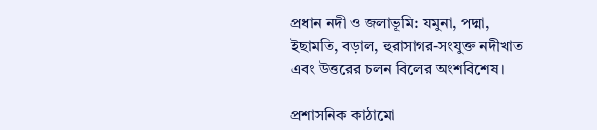প্রধান নদী ও জলাভূমি: যমুনা, পদ্মা, ইছামতি, বড়াল, হুরাসাগর-সংযুক্ত নদীখাত এবং উত্তরের চলন বিলের অংশবিশেষ।

প্রশাসনিক কাঠামো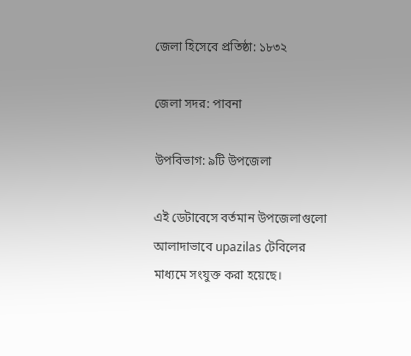জেলা হিসেবে প্রতিষ্ঠা: ১৮৩২

জেলা সদর: পাবনা

উপবিভাগ: ৯টি উপজেলা

এই ডেটাবেসে বর্তমান উপজেলাগুলো আলাদাভাবে upazilas টেবিলের মাধ্যমে সংযুক্ত করা হয়েছে।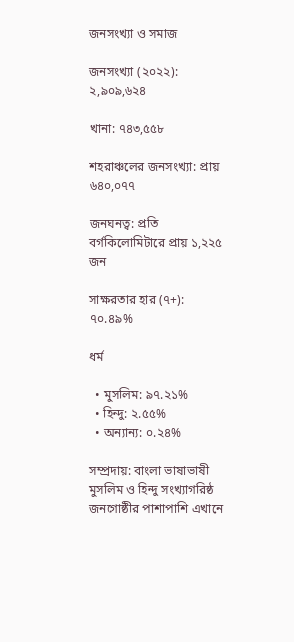জনসংখ্যা ও সমাজ

জনসংখ্যা (২০২২): ২,৯০৯,৬২৪

খানা: ৭৪৩,৫৫৮

শহরাঞ্চলের জনসংখ্যা: প্রায় ৬৪০,০৭৭

জনঘনত্ব: প্রতি বর্গকিলোমিটারে প্রায় ১,২২৫ জন

সাক্ষরতার হার (৭+): ৭০.৪৯%

ধর্ম

  • মুসলিম: ৯৭.২১%
  • হিন্দু: ২.৫৫%
  • অন্যান্য: ০.২৪%

সম্প্রদায়: বাংলা ভাষাভাষী মুসলিম ও হিন্দু সংখ্যাগরিষ্ঠ জনগোষ্ঠীর পাশাপাশি এখানে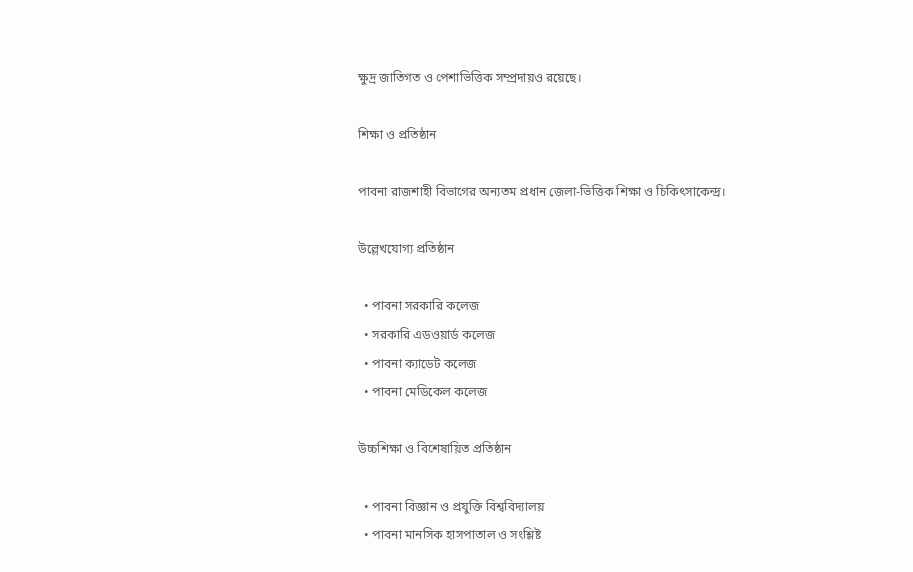ক্ষুদ্র জাতিগত ও পেশাভিত্তিক সম্প্রদায়ও রয়েছে।

শিক্ষা ও প্রতিষ্ঠান

পাবনা রাজশাহী বিভাগের অন্যতম প্রধান জেলা-ভিত্তিক শিক্ষা ও চিকিৎসাকেন্দ্র।

উল্লেখযোগ্য প্রতিষ্ঠান

  • পাবনা সরকারি কলেজ
  • সরকারি এডওয়ার্ড কলেজ
  • পাবনা ক্যাডেট কলেজ
  • পাবনা মেডিকেল কলেজ

উচ্চশিক্ষা ও বিশেষায়িত প্রতিষ্ঠান

  • পাবনা বিজ্ঞান ও প্রযুক্তি বিশ্ববিদ্যালয়
  • পাবনা মানসিক হাসপাতাল ও সংশ্লিষ্ট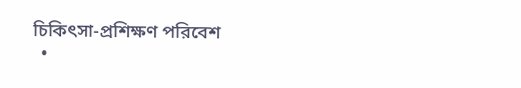চিকিৎসা-প্রশিক্ষণ পরিবেশ
  •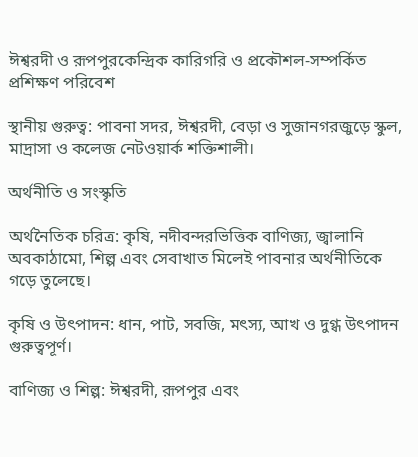ঈশ্বরদী ও রূপপুরকেন্দ্রিক কারিগরি ও প্রকৌশল-সম্পর্কিত প্রশিক্ষণ পরিবেশ

স্থানীয় গুরুত্ব: পাবনা সদর, ঈশ্বরদী, বেড়া ও সুজানগরজুড়ে স্কুল, মাদ্রাসা ও কলেজ নেটওয়ার্ক শক্তিশালী।

অর্থনীতি ও সংস্কৃতি

অর্থনৈতিক চরিত্র: কৃষি, নদীবন্দরভিত্তিক বাণিজ্য, জ্বালানি অবকাঠামো, শিল্প এবং সেবাখাত মিলেই পাবনার অর্থনীতিকে গড়ে তুলেছে।

কৃষি ও উৎপাদন: ধান, পাট, সবজি, মৎস্য, আখ ও দুগ্ধ উৎপাদন গুরুত্বপূর্ণ।

বাণিজ্য ও শিল্প: ঈশ্বরদী, রূপপুর এবং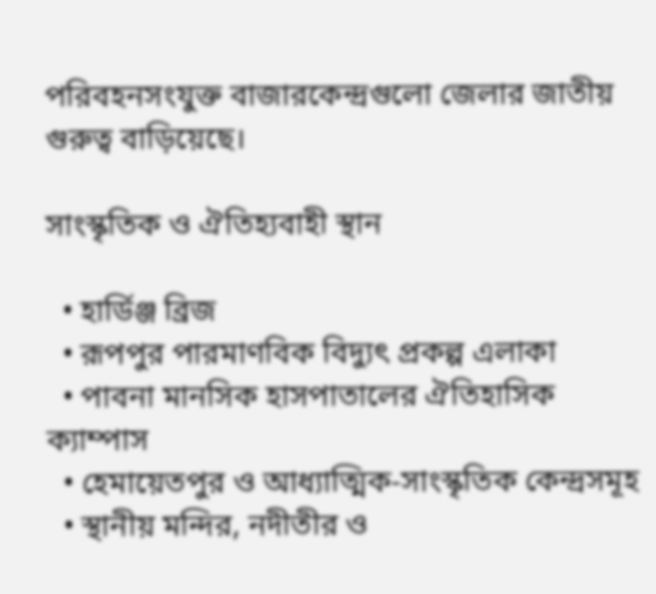পরিবহনসংযুক্ত বাজারকেন্দ্রগুলো জেলার জাতীয় গুরুত্ব বাড়িয়েছে।

সাংস্কৃতিক ও ঐতিহ্যবাহী স্থান

  • হার্ডিঞ্জ ব্রিজ
  • রূপপুর পারমাণবিক বিদ্যুৎ প্রকল্প এলাকা
  • পাবনা মানসিক হাসপাতালের ঐতিহাসিক ক্যাম্পাস
  • হেমায়েতপুর ও আধ্যাত্মিক-সাংস্কৃতিক কেন্দ্রসমূহ
  • স্থানীয় মন্দির, নদীতীর ও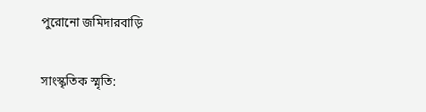পুরোনো জমিদারবাড়ি

সাংস্কৃতিক স্মৃতি: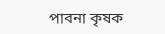পাবনা কৃষক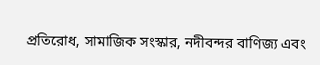প্রতিরোধ, সামাজিক সংস্কার, নদীবন্দর বাণিজ্য এবং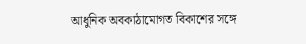আধুনিক অবকাঠামোগত বিকাশের সঙ্গে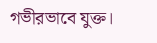গভীরভাবে যুক্ত।